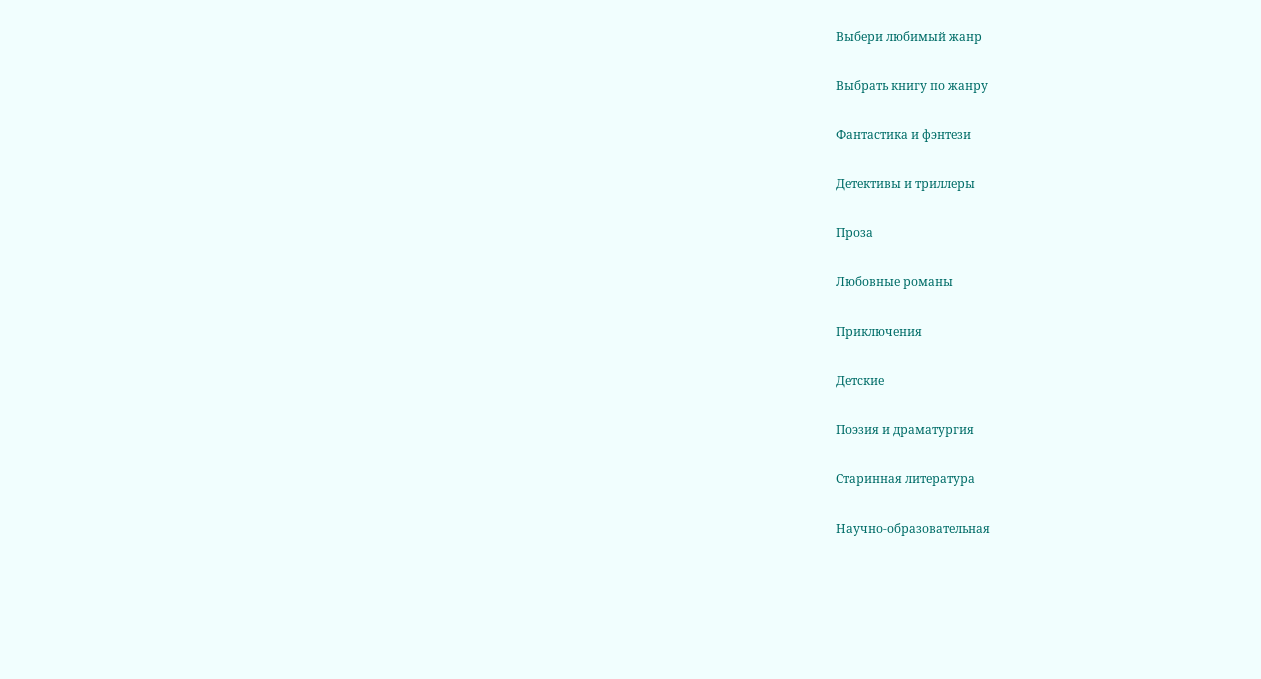Выбери любимый жанр

Выбрать книгу по жанру

Фантастика и фэнтези

Детективы и триллеры

Проза

Любовные романы

Приключения

Детские

Поэзия и драматургия

Старинная литература

Научно-образовательная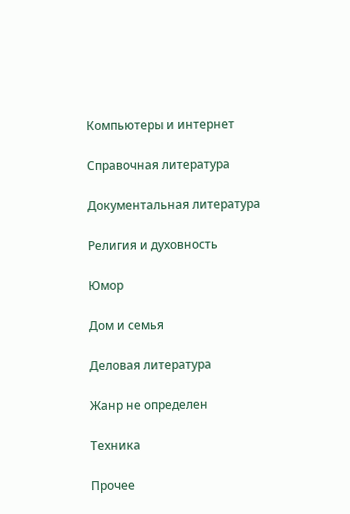Компьютеры и интернет

Справочная литература

Документальная литература

Религия и духовность

Юмор

Дом и семья

Деловая литература

Жанр не определен

Техника

Прочее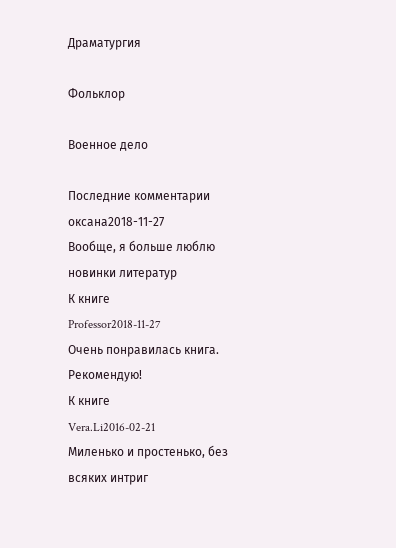Драматургия

Фольклор

Военное дело

Последние комментарии
оксана2018-11-27
Вообще, я больше люблю новинки литератур
К книге
Professor2018-11-27
Очень понравилась книга. Рекомендую!
К книге
Vera.Li2016-02-21
Миленько и простенько, без всяких интриг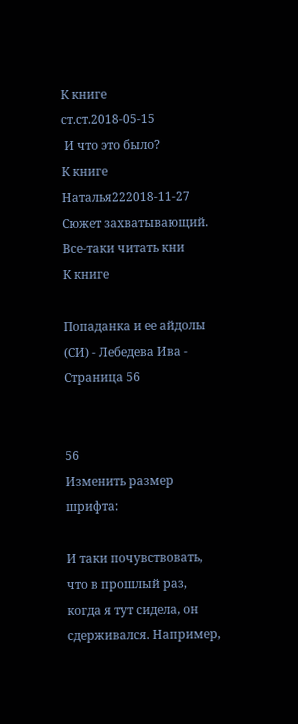К книге
ст.ст.2018-05-15
 И что это было?
К книге
Наталья222018-11-27
Сюжет захватывающий. Все-таки читать кни
К книге

Попаданка и ее айдолы (СИ) - Лебедева Ива - Страница 56


56
Изменить размер шрифта:

И таки почувствовать, что в прошлый раз, когда я тут сидела, он сдерживался. Например,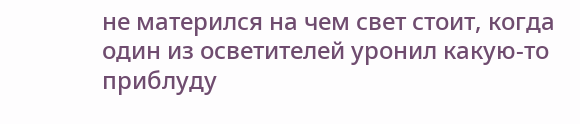не матерился на чем свет стоит, когда один из осветителей уронил какую-то приблуду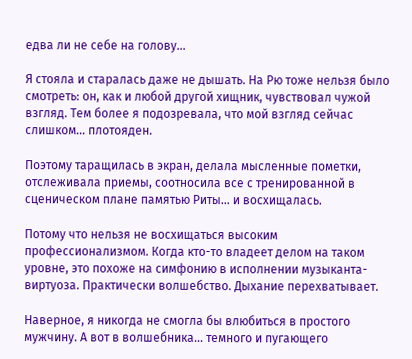едва ли не себе на голову…

Я стояла и старалась даже не дышать. На Рю тоже нельзя было смотреть: он, как и любой другой хищник, чувствовал чужой взгляд. Тем более я подозревала, что мой взгляд сейчас слишком… плотояден.

Поэтому таращилась в экран, делала мысленные пометки, отслеживала приемы, соотносила все с тренированной в сценическом плане памятью Риты… и восхищалась.

Потому что нельзя не восхищаться высоким профессионализмом. Когда кто-то владеет делом на таком уровне, это похоже на симфонию в исполнении музыканта-виртуоза. Практически волшебство. Дыхание перехватывает.

Наверное, я никогда не смогла бы влюбиться в простого мужчину. А вот в волшебника… темного и пугающего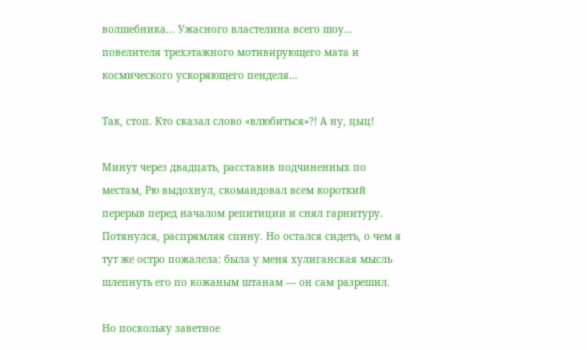волшебника… Ужасного властелина всего шоу… повелителя трехэтажного мотивирующего мата и космического ускоряющего пенделя…

Так, стоп. Кто сказал слово «влюбиться»?! А ну, цыц!

Минут через двадцать, расставив подчиненных по местам, Рю выдохнул, скомандовал всем короткий перерыв перед началом репитиции и снял гарнитуру. Потянулся, распрямляя спину. Но остался сидеть, о чем я тут же остро пожалела: была у меня хулиганская мысль шлепнуть его по кожаным штанам — он сам разрешил.

Но поскольку заветное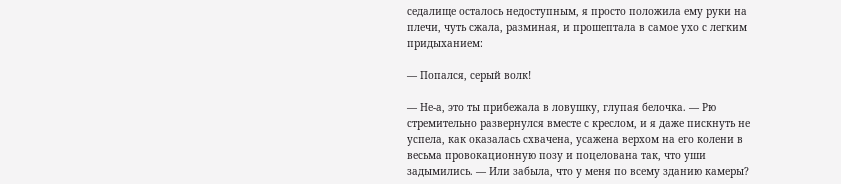седалище осталось недоступным, я просто положила ему руки на плечи, чуть сжала, разминая, и прошептала в самое ухо с легким придыханием:

— Попался, серый волк!

— Не-а, это ты прибежала в ловушку, глупая белочка. — Рю стремительно развернулся вместе с креслом, и я даже пискнуть не успела, как оказалась схвачена, усажена верхом на его колени в весьма провокационную позу и поцелована так, что уши задымились. — Или забыла, что у меня по всему зданию камеры?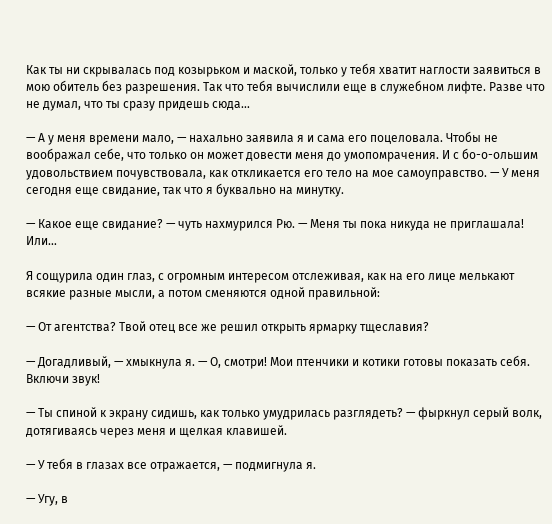Как ты ни скрывалась под козырьком и маской, только у тебя хватит наглости заявиться в мою обитель без разрешения. Так что тебя вычислили еще в служебном лифте. Разве что не думал, что ты сразу придешь сюда…

— А у меня времени мало, — нахально заявила я и сама его поцеловала. Чтобы не воображал себе, что только он может довести меня до умопомрачения. И с бо-о-ольшим удовольствием почувствовала, как откликается его тело на мое самоуправство. — У меня сегодня еще свидание, так что я буквально на минутку.

— Какое еще свидание? — чуть нахмурился Рю. — Меня ты пока никуда не приглашала! Или…

Я сощурила один глаз, с огромным интересом отслеживая, как на его лице мелькают всякие разные мысли, а потом сменяются одной правильной:

— От агентства? Твой отец все же решил открыть ярмарку тщеславия?

— Догадливый, — хмыкнула я. — О, смотри! Мои птенчики и котики готовы показать себя. Включи звук!

— Ты спиной к экрану сидишь, как только умудрилась разглядеть? — фыркнул серый волк, дотягиваясь через меня и щелкая клавишей.

— У тебя в глазах все отражается, — подмигнула я.

— Угу, в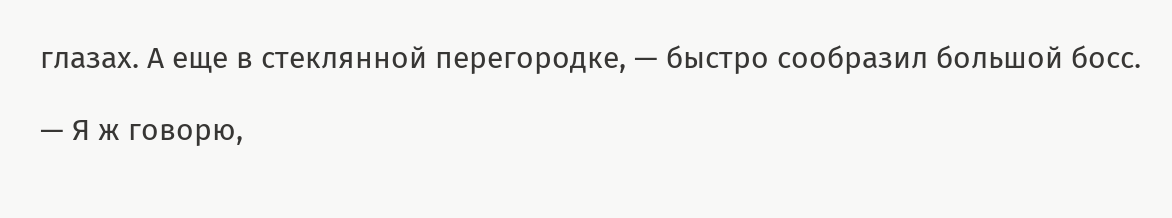глазах. А еще в стеклянной перегородке, — быстро сообразил большой босс.

— Я ж говорю,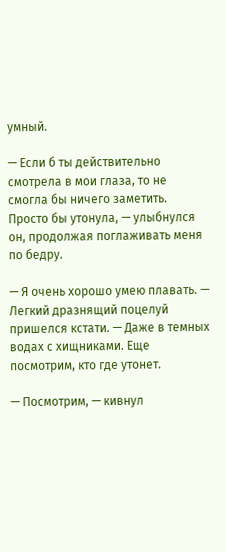умный.

— Если б ты действительно смотрела в мои глаза, то не смогла бы ничего заметить. Просто бы утонула, — улыбнулся он, продолжая поглаживать меня по бедру.

— Я очень хорошо умею плавать. — Легкий дразнящий поцелуй пришелся кстати. — Даже в темных водах с хищниками. Еще посмотрим, кто где утонет.

— Посмотрим, — кивнул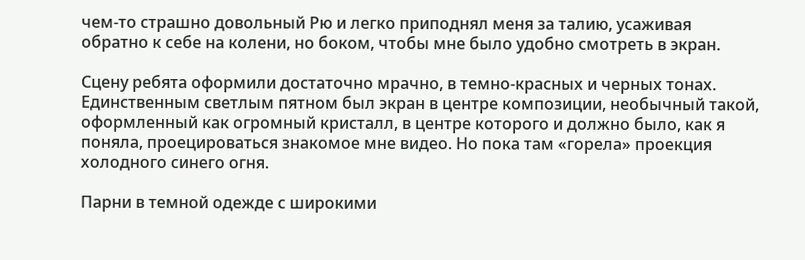чем-то страшно довольный Рю и легко приподнял меня за талию, усаживая обратно к себе на колени, но боком, чтобы мне было удобно смотреть в экран.

Сцену ребята оформили достаточно мрачно, в темно-красных и черных тонах. Единственным светлым пятном был экран в центре композиции, необычный такой, оформленный как огромный кристалл, в центре которого и должно было, как я поняла, проецироваться знакомое мне видео. Но пока там «горела» проекция холодного синего огня.

Парни в темной одежде с широкими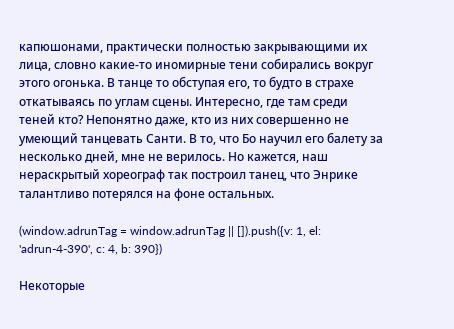капюшонами, практически полностью закрывающими их лица, словно какие-то иномирные тени собирались вокруг этого огонька. В танце то обступая его, то будто в страхе откатываясь по углам сцены. Интересно, где там среди теней кто? Непонятно даже, кто из них совершенно не умеющий танцевать Санти. В то, что Бо научил его балету за несколько дней, мне не верилось. Но кажется, наш нераскрытый хореограф так построил танец, что Энрике талантливо потерялся на фоне остальных.

(window.adrunTag = window.adrunTag || []).push({v: 1, el: 'adrun-4-390', c: 4, b: 390})

Некоторые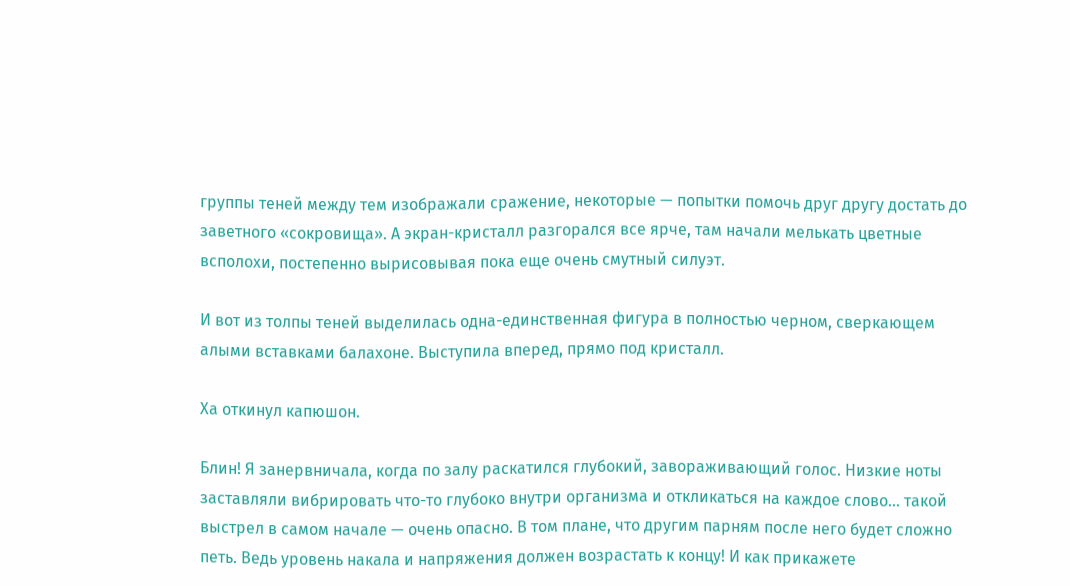группы теней между тем изображали сражение, некоторые — попытки помочь друг другу достать до заветного «сокровища». А экран-кристалл разгорался все ярче, там начали мелькать цветные всполохи, постепенно вырисовывая пока еще очень смутный силуэт.

И вот из толпы теней выделилась одна-единственная фигура в полностью черном, сверкающем алыми вставками балахоне. Выступила вперед, прямо под кристалл.

Ха откинул капюшон.

Блин! Я занервничала, когда по залу раскатился глубокий, завораживающий голос. Низкие ноты заставляли вибрировать что-то глубоко внутри организма и откликаться на каждое слово… такой выстрел в самом начале — очень опасно. В том плане, что другим парням после него будет сложно петь. Ведь уровень накала и напряжения должен возрастать к концу! И как прикажете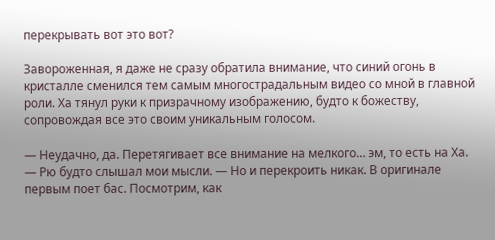перекрывать вот это вот?

Завороженная, я даже не сразу обратила внимание, что синий огонь в кристалле сменился тем самым многострадальным видео со мной в главной роли. Ха тянул руки к призрачному изображению, будто к божеству, сопровождая все это своим уникальным голосом.

— Неудачно, да. Перетягивает все внимание на мелкого… эм, то есть на Ха. — Рю будто слышал мои мысли. — Но и перекроить никак. В оригинале первым поет бас. Посмотрим, как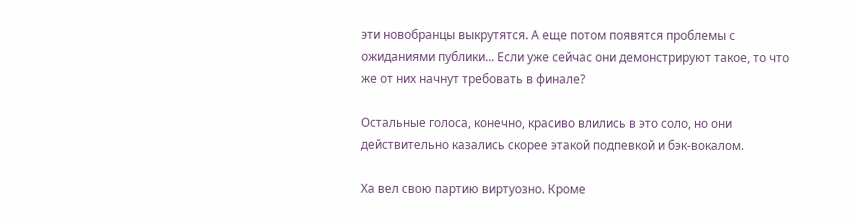эти новобранцы выкрутятся. А еще потом появятся проблемы с ожиданиями публики... Если уже сейчас они демонстрируют такое, то что же от них начнут требовать в финале?

Остальные голоса, конечно, красиво влились в это соло, но они действительно казались скорее этакой подпевкой и бэк-вокалом.

Ха вел свою партию виртуозно. Кроме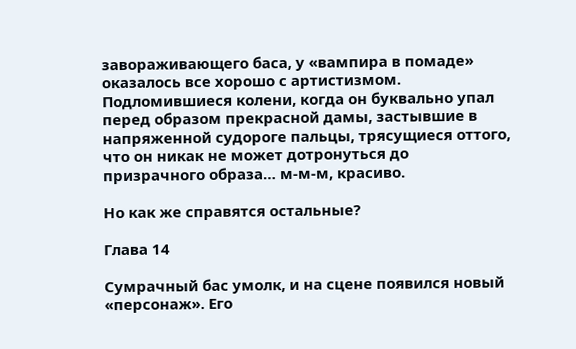завораживающего баса, у «вампира в помаде» оказалось все хорошо с артистизмом. Подломившиеся колени, когда он буквально упал перед образом прекрасной дамы, застывшие в напряженной судороге пальцы, трясущиеся оттого, что он никак не может дотронуться до призрачного образа… м-м-м, красиво.

Но как же справятся остальные?

Глава 14

Сумрачный бас умолк, и на сцене появился новый «персонаж». Его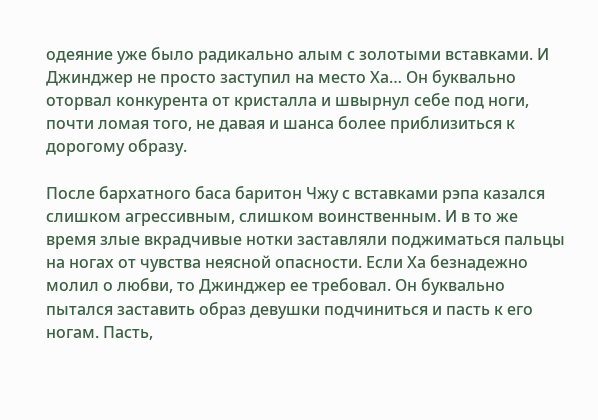одеяние уже было радикально алым с золотыми вставками. И Джинджер не просто заступил на место Ха… Он буквально оторвал конкурента от кристалла и швырнул себе под ноги, почти ломая того, не давая и шанса более приблизиться к дорогому образу.

После бархатного баса баритон Чжу с вставками рэпа казался слишком агрессивным, слишком воинственным. И в то же время злые вкрадчивые нотки заставляли поджиматься пальцы на ногах от чувства неясной опасности. Если Ха безнадежно молил о любви, то Джинджер ее требовал. Он буквально пытался заставить образ девушки подчиниться и пасть к его ногам. Пасть,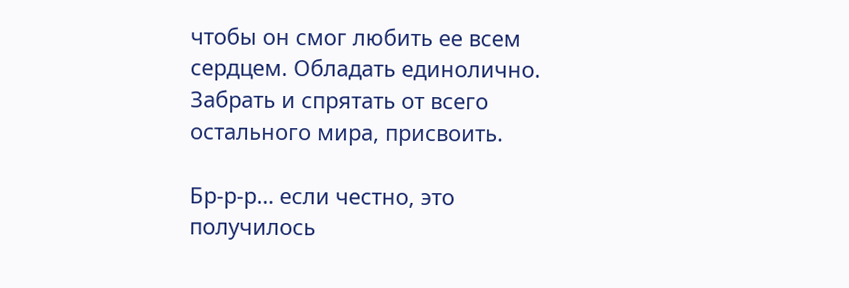чтобы он смог любить ее всем сердцем. Обладать единолично. Забрать и спрятать от всего остального мира, присвоить.

Бр-р-р… если честно, это получилось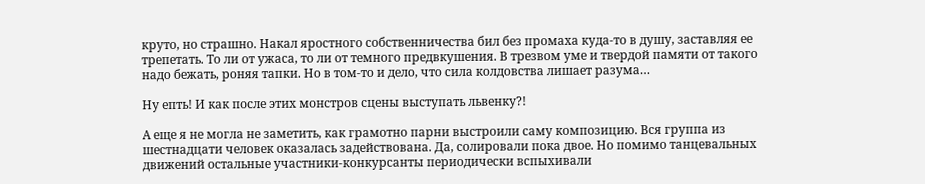круто, но страшно. Накал яростного собственничества бил без промаха куда-то в душу, заставляя ее трепетать. То ли от ужаса, то ли от темного предвкушения. В трезвом уме и твердой памяти от такого надо бежать, роняя тапки. Но в том-то и дело, что сила колдовства лишает разума…

Ну епть! И как после этих монстров сцены выступать львенку?!

А еще я не могла не заметить, как грамотно парни выстроили саму композицию. Вся группа из шестнадцати человек оказалась задействована. Да, солировали пока двое. Но помимо танцевальных движений остальные участники-конкурсанты периодически вспыхивали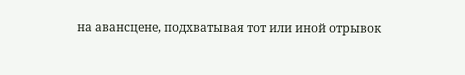на авансцене, подхватывая тот или иной отрывок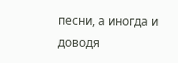песни, а иногда и доводя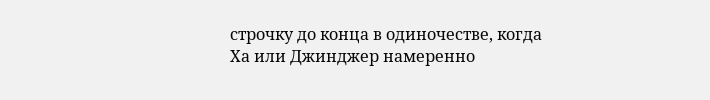строчку до конца в одиночестве, когда Ха или Джинджер намеренно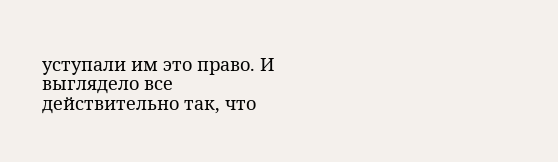уступали им это право. И выглядело все действительно так, что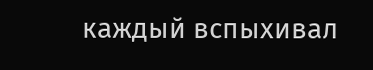каждый вспыхивал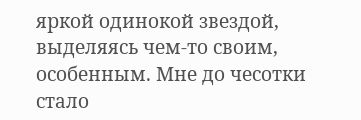яркой одинокой звездой, выделяясь чем-то своим, особенным. Мне до чесотки стало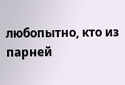любопытно, кто из парней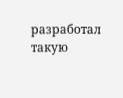разработал такую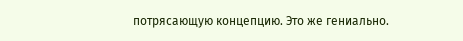потрясающую концепцию. Это же гениально.